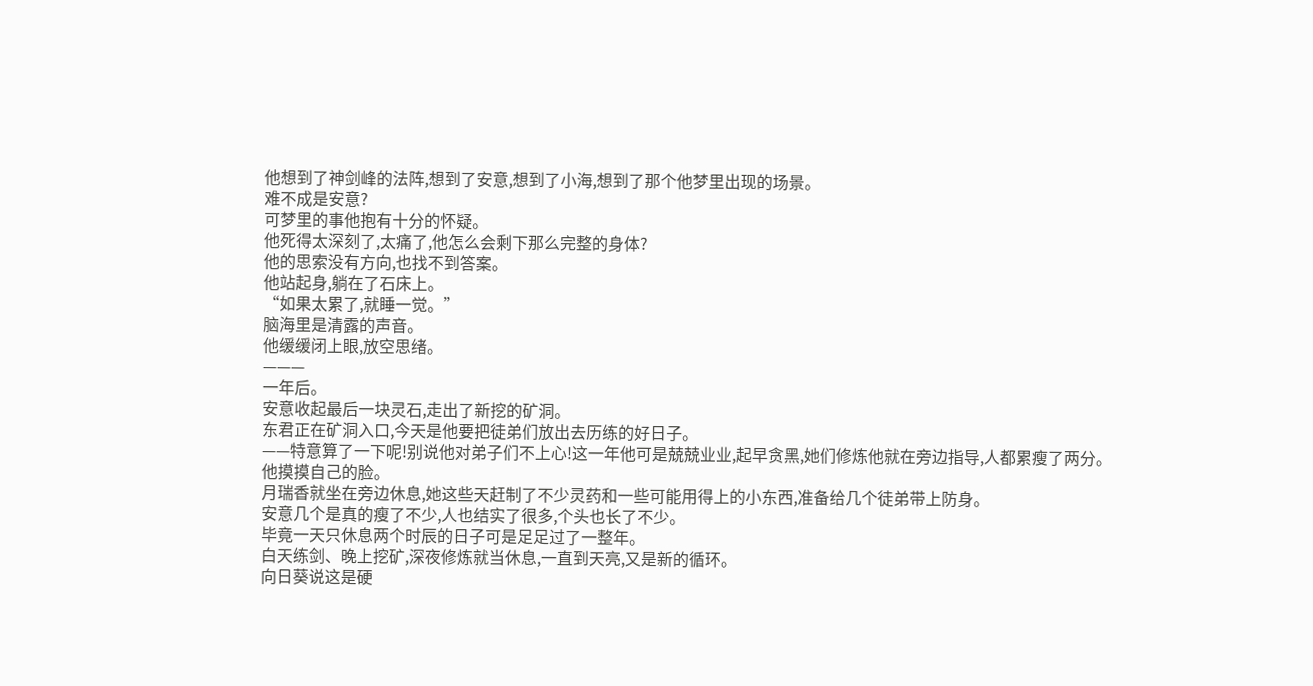他想到了神剑峰的法阵,想到了安意,想到了小海,想到了那个他梦里出现的场景。
难不成是安意?
可梦里的事他抱有十分的怀疑。
他死得太深刻了,太痛了,他怎么会剩下那么完整的身体?
他的思索没有方向,也找不到答案。
他站起身,躺在了石床上。
“如果太累了,就睡一觉。”
脑海里是清露的声音。
他缓缓闭上眼,放空思绪。
———
一年后。
安意收起最后一块灵石,走出了新挖的矿洞。
东君正在矿洞入口,今天是他要把徒弟们放出去历练的好日子。
——特意算了一下呢!别说他对弟子们不上心!这一年他可是兢兢业业,起早贪黑,她们修炼他就在旁边指导,人都累瘦了两分。
他摸摸自己的脸。
月瑞香就坐在旁边休息,她这些天赶制了不少灵药和一些可能用得上的小东西,准备给几个徒弟带上防身。
安意几个是真的瘦了不少,人也结实了很多,个头也长了不少。
毕竟一天只休息两个时辰的日子可是足足过了一整年。
白天练剑、晚上挖矿,深夜修炼就当休息,一直到天亮,又是新的循环。
向日葵说这是硬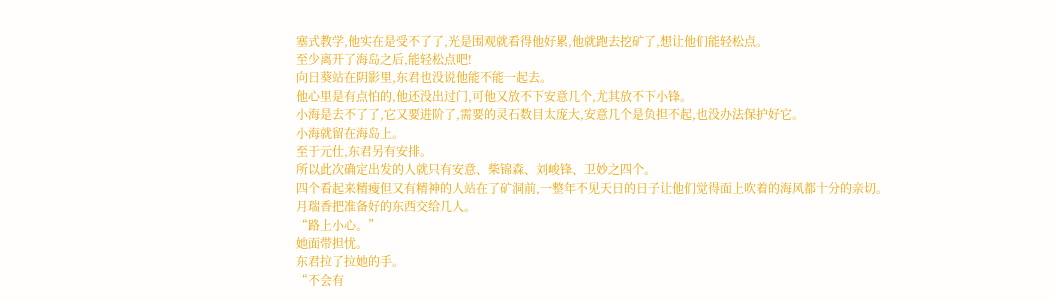塞式教学,他实在是受不了了,光是围观就看得他好累,他就跑去挖矿了,想让他们能轻松点。
至少离开了海岛之后,能轻松点吧!
向日葵站在阴影里,东君也没说他能不能一起去。
他心里是有点怕的,他还没出过门,可他又放不下安意几个,尤其放不下小锋。
小海是去不了了,它又要进阶了,需要的灵石数目太庞大,安意几个是负担不起,也没办法保护好它。
小海就留在海岛上。
至于元仕,东君另有安排。
所以此次确定出发的人就只有安意、柴锦森、刘峻锋、卫妙之四个。
四个看起来精瘦但又有精神的人站在了矿洞前,一整年不见天日的日子让他们觉得面上吹着的海风都十分的亲切。
月瑞香把准备好的东西交给几人。
“路上小心。”
她面带担忧。
东君拉了拉她的手。
“不会有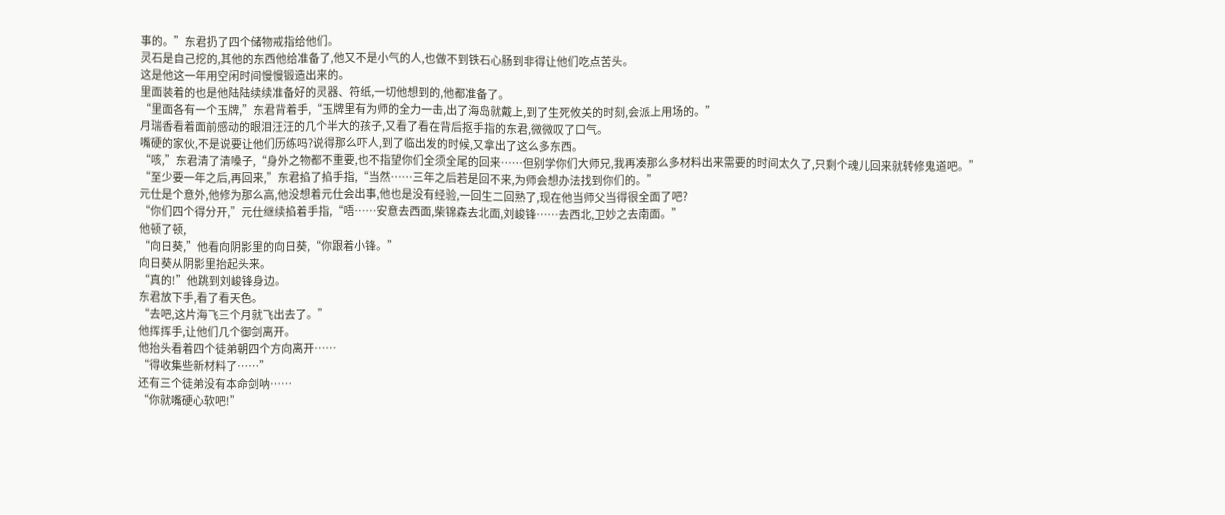事的。”东君扔了四个储物戒指给他们。
灵石是自己挖的,其他的东西他给准备了,他又不是小气的人,也做不到铁石心肠到非得让他们吃点苦头。
这是他这一年用空闲时间慢慢锻造出来的。
里面装着的也是他陆陆续续准备好的灵器、符纸,一切他想到的,他都准备了。
“里面各有一个玉牌,”东君背着手,“玉牌里有为师的全力一击,出了海岛就戴上,到了生死攸关的时刻,会派上用场的。”
月瑞香看着面前感动的眼泪汪汪的几个半大的孩子,又看了看在背后抠手指的东君,微微叹了口气。
嘴硬的家伙,不是说要让他们历练吗?说得那么吓人,到了临出发的时候,又拿出了这么多东西。
“咳,”东君清了清嗓子,“身外之物都不重要,也不指望你们全须全尾的回来……但别学你们大师兄,我再凑那么多材料出来需要的时间太久了,只剩个魂儿回来就转修鬼道吧。”
“至少要一年之后,再回来,”东君掐了掐手指,“当然……三年之后若是回不来,为师会想办法找到你们的。”
元仕是个意外,他修为那么高,他没想着元仕会出事,他也是没有经验,一回生二回熟了,现在他当师父当得很全面了吧?
“你们四个得分开,”元仕继续掐着手指,“唔……安意去西面,柴锦森去北面,刘峻锋……去西北,卫妙之去南面。”
他顿了顿,
“向日葵,”他看向阴影里的向日葵,“你跟着小锋。”
向日葵从阴影里抬起头来。
“真的!”他跳到刘峻锋身边。
东君放下手,看了看天色。
“去吧,这片海飞三个月就飞出去了。”
他挥挥手,让他们几个御剑离开。
他抬头看着四个徒弟朝四个方向离开……
“得收集些新材料了……”
还有三个徒弟没有本命剑呐……
“你就嘴硬心软吧!”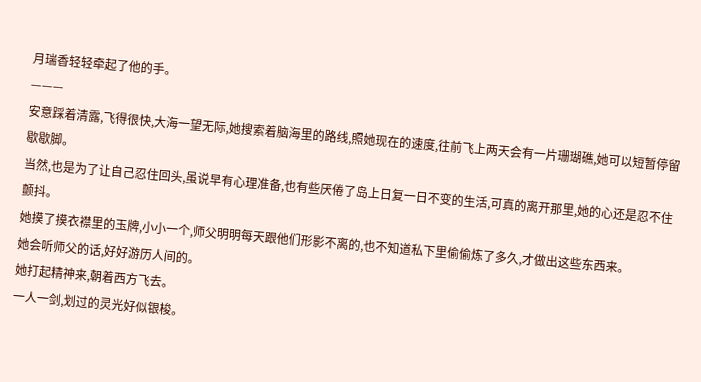月瑞香轻轻牵起了他的手。
———
安意踩着清露,飞得很快,大海一望无际,她搜索着脑海里的路线,照她现在的速度,往前飞上两天会有一片珊瑚礁,她可以短暂停留歇歇脚。
当然,也是为了让自己忍住回头,虽说早有心理准备,也有些厌倦了岛上日复一日不变的生活,可真的离开那里,她的心还是忍不住颤抖。
她摸了摸衣襟里的玉牌,小小一个,师父明明每天跟他们形影不离的,也不知道私下里偷偷炼了多久,才做出这些东西来。
她会听师父的话,好好游历人间的。
她打起精神来,朝着西方飞去。
一人一剑,划过的灵光好似银梭。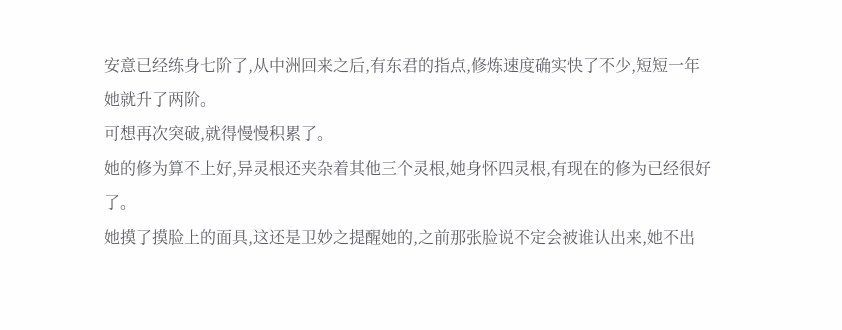安意已经练身七阶了,从中洲回来之后,有东君的指点,修炼速度确实快了不少,短短一年她就升了两阶。
可想再次突破,就得慢慢积累了。
她的修为算不上好,异灵根还夹杂着其他三个灵根,她身怀四灵根,有现在的修为已经很好了。
她摸了摸脸上的面具,这还是卫妙之提醒她的,之前那张脸说不定会被谁认出来,她不出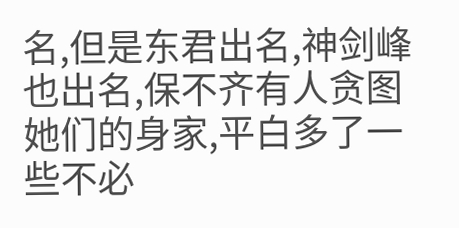名,但是东君出名,神剑峰也出名,保不齐有人贪图她们的身家,平白多了一些不必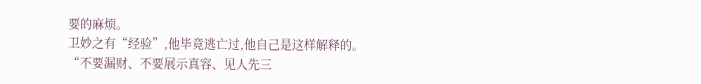要的麻烦。
卫妙之有“经验”,他毕竟逃亡过,他自己是这样解释的。
“不要漏财、不要展示真容、见人先三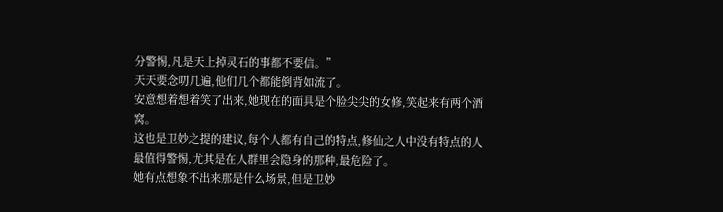分警惕,凡是天上掉灵石的事都不要信。”
天天要念叨几遍,他们几个都能倒背如流了。
安意想着想着笑了出来,她现在的面具是个脸尖尖的女修,笑起来有两个酒窝。
这也是卫妙之提的建议,每个人都有自己的特点,修仙之人中没有特点的人最值得警惕,尤其是在人群里会隐身的那种,最危险了。
她有点想象不出来那是什么场景,但是卫妙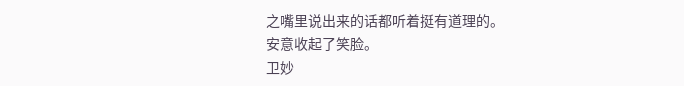之嘴里说出来的话都听着挺有道理的。
安意收起了笑脸。
卫妙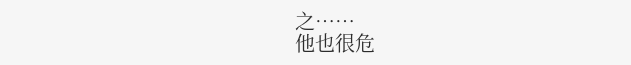之……
他也很危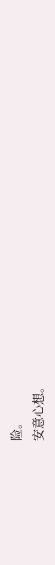险。
安意心想。